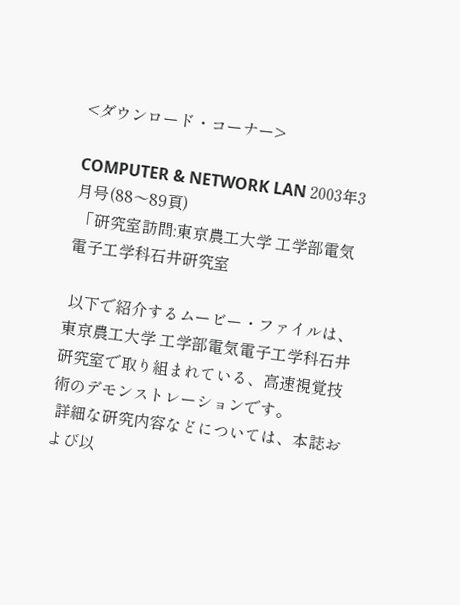<ダウンロード・コーナー>

COMPUTER & NETWORK LAN 2003年3月号(88〜89頁)
 「研究室訪問:東京農工大学 工学部電気電子工学科石井研究室

 以下で紹介するムービー・ファイルは、東京農工大学 工学部電気電子工学科石井研究室で取り組まれている、高速視覚技術のデモンストレーションです。
 詳細な研究内容などについては、本誌および以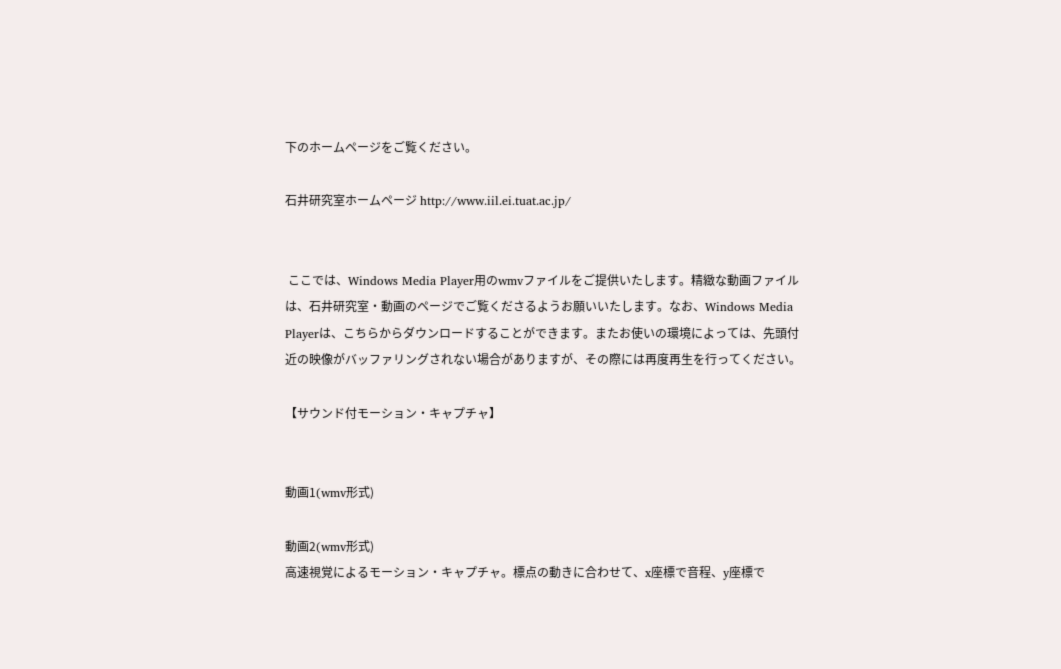下のホームページをご覧ください。

石井研究室ホームページ http://www.iil.ei.tuat.ac.jp/


 ここでは、Windows Media Player用のwmvファイルをご提供いたします。精緻な動画ファイルは、石井研究室・動画のページでご覧くださるようお願いいたします。なお、Windows Media Playerは、こちらからダウンロードすることができます。またお使いの環境によっては、先頭付近の映像がバッファリングされない場合がありますが、その際には再度再生を行ってください。

【サウンド付モーション・キャプチャ】


動画1(wmv形式)

動画2(wmv形式)
高速視覚によるモーション・キャプチャ。標点の動きに合わせて、x座標で音程、y座標で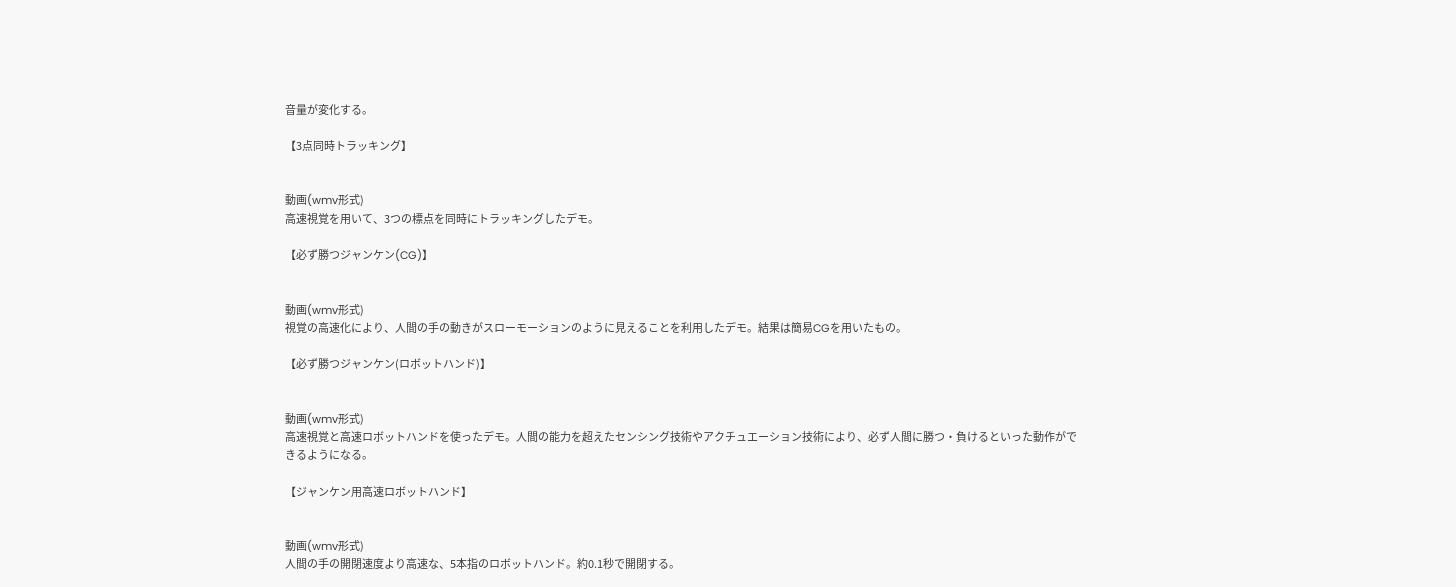音量が変化する。

【3点同時トラッキング】


動画(wmv形式)
高速視覚を用いて、3つの標点を同時にトラッキングしたデモ。

【必ず勝つジャンケン(CG)】


動画(wmv形式)
視覚の高速化により、人間の手の動きがスローモーションのように見えることを利用したデモ。結果は簡易CGを用いたもの。

【必ず勝つジャンケン(ロボットハンド)】


動画(wmv形式)
高速視覚と高速ロボットハンドを使ったデモ。人間の能力を超えたセンシング技術やアクチュエーション技術により、必ず人間に勝つ・負けるといった動作ができるようになる。

【ジャンケン用高速ロボットハンド】


動画(wmv形式)
人間の手の開閉速度より高速な、5本指のロボットハンド。約0.1秒で開閉する。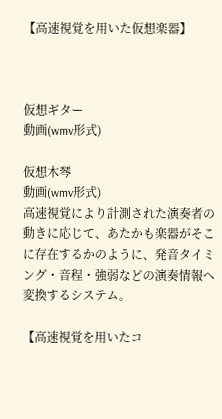【高速視覚を用いた仮想楽器】



仮想ギター
動画(wmv形式)

仮想木琴
動画(wmv形式)
高速視覚により計測された演奏者の動きに応じて、あたかも楽器がそこに存在するかのように、発音タイミング・音程・強弱などの演奏情報へ変換するシステム。

【高速視覚を用いたコ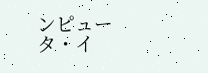ンピュータ・イ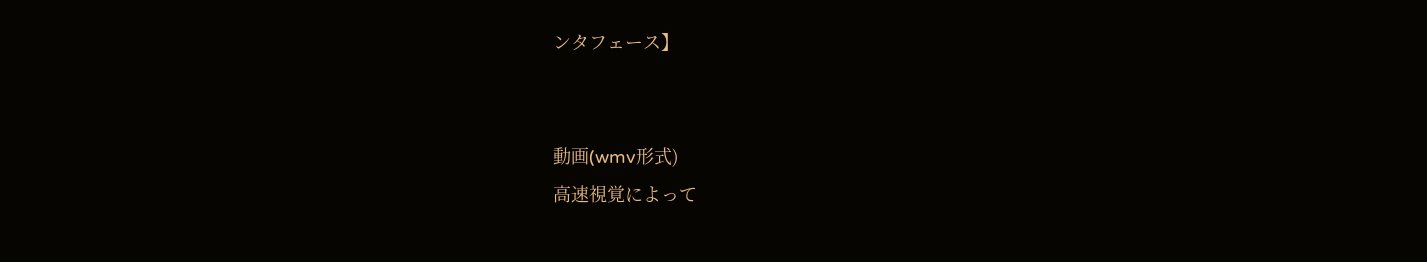ンタフェース】


動画(wmv形式)
高速視覚によって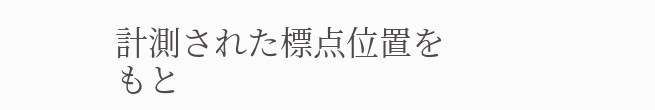計測された標点位置をもと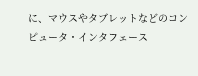に、マウスやタブレットなどのコンピュータ・インタフェース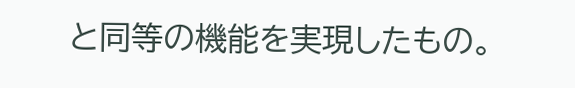と同等の機能を実現したもの。